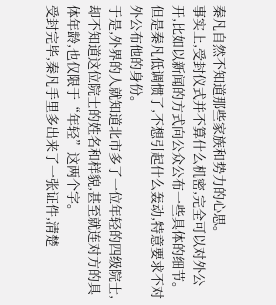秦凡自然不知道那些家族和势力的心思。
事实上,受封仪式并不算什么机密,完全可以对外公开,比如以新闻的方式向公众公布一些具体的细节。
但是秦凡低调惯了,不想引起什么轰动,特意要求不对外公布他的身份。
于是,外界的人就知道北市多了一位年轻的四级院士,却不知道这位院士的姓名和样貌,甚至就连对方的具体年龄,也仅限于“年轻”这两个字。
受封完毕,秦凡手里多出来了一张证件,清楚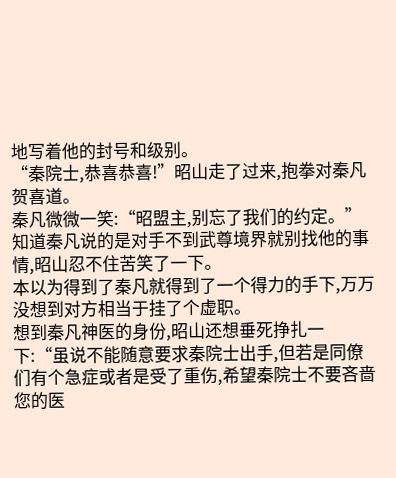地写着他的封号和级别。
“秦院士,恭喜恭喜!”昭山走了过来,抱拳对秦凡贺喜道。
秦凡微微一笑:“昭盟主,别忘了我们的约定。”
知道秦凡说的是对手不到武尊境界就别找他的事情,昭山忍不住苦笑了一下。
本以为得到了秦凡就得到了一个得力的手下,万万没想到对方相当于挂了个虚职。
想到秦凡神医的身份,昭山还想垂死挣扎一下:“虽说不能随意要求秦院士出手,但若是同僚们有个急症或者是受了重伤,希望秦院士不要吝啬您的医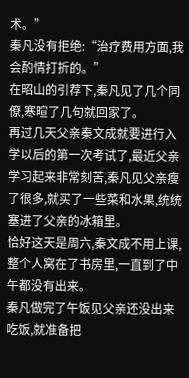术。”
秦凡没有拒绝:“治疗费用方面,我会酌情打折的。”
在昭山的引荐下,秦凡见了几个同僚,寒暄了几句就回家了。
再过几天父亲秦文成就要进行入学以后的第一次考试了,最近父亲学习起来非常刻苦,秦凡见父亲瘦了很多,就买了一些菜和水果,统统塞进了父亲的冰箱里。
恰好这天是周六,秦文成不用上课,整个人窝在了书房里,一直到了中午都没有出来。
秦凡做完了午饭见父亲还没出来吃饭,就准备把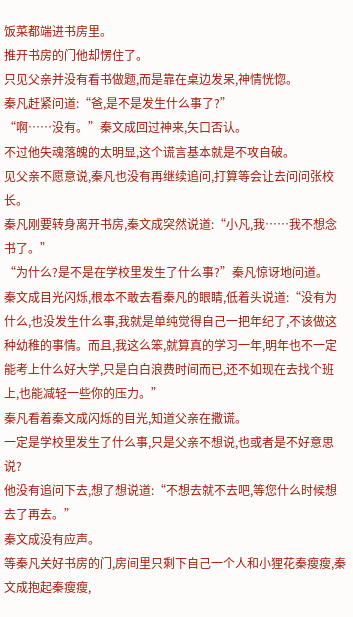饭菜都端进书房里。
推开书房的门他却愣住了。
只见父亲并没有看书做题,而是靠在桌边发呆,神情恍惚。
秦凡赶紧问道:“爸,是不是发生什么事了?”
“啊……没有。”秦文成回过神来,矢口否认。
不过他失魂落魄的太明显,这个谎言基本就是不攻自破。
见父亲不愿意说,秦凡也没有再继续追问,打算等会让去问问张校长。
秦凡刚要转身离开书房,秦文成突然说道:“小凡,我……我不想念书了。”
“为什么?是不是在学校里发生了什么事?”秦凡惊讶地问道。
秦文成目光闪烁,根本不敢去看秦凡的眼睛,低着头说道:“没有为什么,也没发生什么事,我就是单纯觉得自己一把年纪了,不该做这种幼稚的事情。而且,我这么笨,就算真的学习一年,明年也不一定能考上什么好大学,只是白白浪费时间而已,还不如现在去找个班上,也能减轻一些你的压力。”
秦凡看着秦文成闪烁的目光,知道父亲在撒谎。
一定是学校里发生了什么事,只是父亲不想说,也或者是不好意思说?
他没有追问下去,想了想说道:“不想去就不去吧,等您什么时候想去了再去。”
秦文成没有应声。
等秦凡关好书房的门,房间里只剩下自己一个人和小狸花秦瘦瘦,秦文成抱起秦瘦瘦,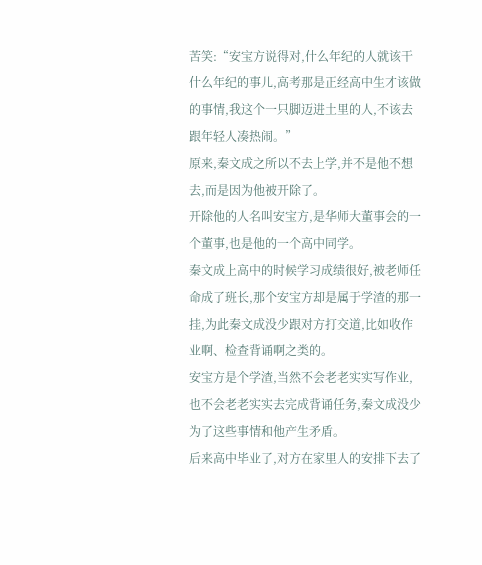苦笑:“安宝方说得对,什么年纪的人就该干什么年纪的事儿,高考那是正经高中生才该做的事情,我这个一只脚迈进土里的人,不该去跟年轻人凑热闹。”
原来,秦文成之所以不去上学,并不是他不想去,而是因为他被开除了。
开除他的人名叫安宝方,是华师大董事会的一个董事,也是他的一个高中同学。
秦文成上高中的时候学习成绩很好,被老师任命成了班长,那个安宝方却是属于学渣的那一挂,为此秦文成没少跟对方打交道,比如收作业啊、检查背诵啊之类的。
安宝方是个学渣,当然不会老老实实写作业,也不会老老实实去完成背诵任务,秦文成没少为了这些事情和他产生矛盾。
后来高中毕业了,对方在家里人的安排下去了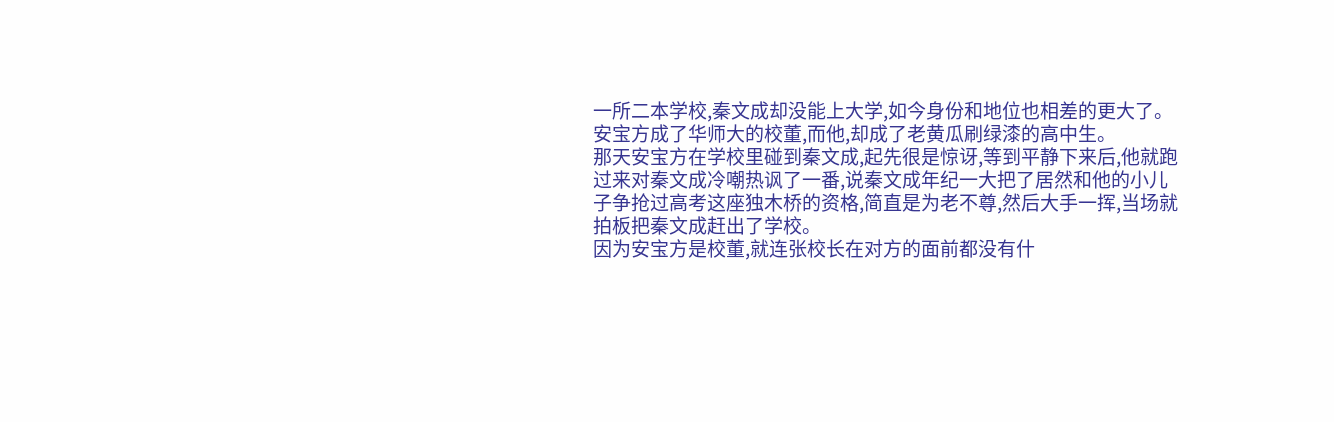一所二本学校,秦文成却没能上大学,如今身份和地位也相差的更大了。
安宝方成了华师大的校董,而他,却成了老黄瓜刷绿漆的高中生。
那天安宝方在学校里碰到秦文成,起先很是惊讶,等到平静下来后,他就跑过来对秦文成冷嘲热讽了一番,说秦文成年纪一大把了居然和他的小儿子争抢过高考这座独木桥的资格,简直是为老不尊,然后大手一挥,当场就拍板把秦文成赶出了学校。
因为安宝方是校董,就连张校长在对方的面前都没有什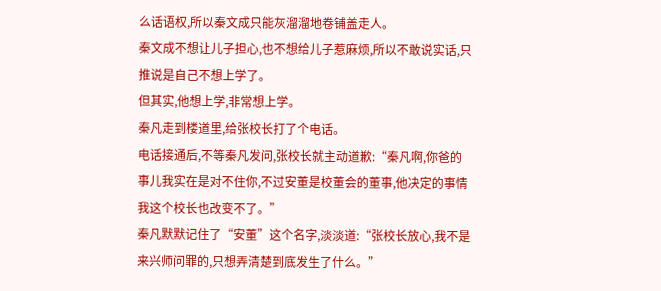么话语权,所以秦文成只能灰溜溜地卷铺盖走人。
秦文成不想让儿子担心,也不想给儿子惹麻烦,所以不敢说实话,只推说是自己不想上学了。
但其实,他想上学,非常想上学。
秦凡走到楼道里,给张校长打了个电话。
电话接通后,不等秦凡发问,张校长就主动道歉:“秦凡啊,你爸的事儿我实在是对不住你,不过安董是校董会的董事,他决定的事情我这个校长也改变不了。”
秦凡默默记住了“安董”这个名字,淡淡道:“张校长放心,我不是来兴师问罪的,只想弄清楚到底发生了什么。”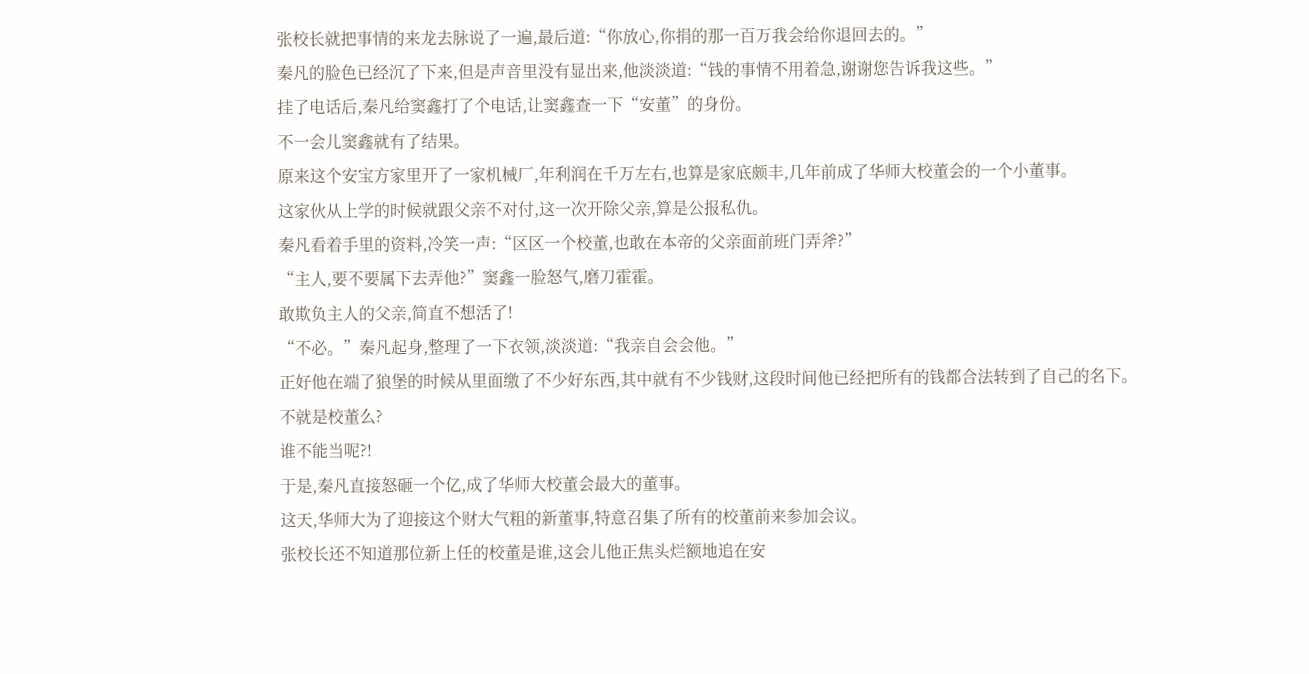张校长就把事情的来龙去脉说了一遍,最后道:“你放心,你捐的那一百万我会给你退回去的。”
秦凡的脸色已经沉了下来,但是声音里没有显出来,他淡淡道:“钱的事情不用着急,谢谢您告诉我这些。”
挂了电话后,秦凡给窦鑫打了个电话,让窦鑫查一下“安董”的身份。
不一会儿窦鑫就有了结果。
原来这个安宝方家里开了一家机械厂,年利润在千万左右,也算是家底颇丰,几年前成了华师大校董会的一个小董事。
这家伙从上学的时候就跟父亲不对付,这一次开除父亲,算是公报私仇。
秦凡看着手里的资料,冷笑一声:“区区一个校董,也敢在本帝的父亲面前班门弄斧?”
“主人,要不要属下去弄他?”窦鑫一脸怒气,磨刀霍霍。
敢欺负主人的父亲,简直不想活了!
“不必。”秦凡起身,整理了一下衣领,淡淡道:“我亲自会会他。”
正好他在端了狼堡的时候从里面缴了不少好东西,其中就有不少钱财,这段时间他已经把所有的钱都合法转到了自己的名下。
不就是校董么?
谁不能当呢?!
于是,秦凡直接怒砸一个亿,成了华师大校董会最大的董事。
这天,华师大为了迎接这个财大气粗的新董事,特意召集了所有的校董前来参加会议。
张校长还不知道那位新上任的校董是谁,这会儿他正焦头烂额地追在安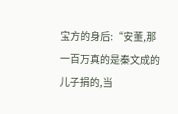宝方的身后:“安董,那一百万真的是秦文成的儿子捐的,当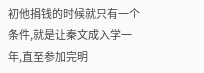初他捐钱的时候就只有一个条件,就是让秦文成入学一年,直至参加完明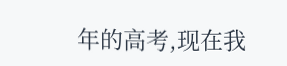年的高考,现在我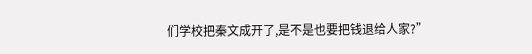们学校把秦文成开了,是不是也要把钱退给人家?”